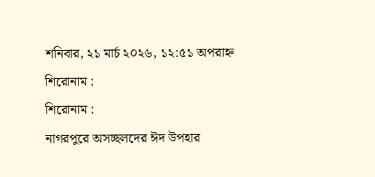শনিবার, ২১ মার্চ ২০২৬, ১২:৫১ অপরাহ্ন
শিরোনাম :
শিরোনাম :
নাগরপুরে অসচ্ছলদের ঈদ উপহার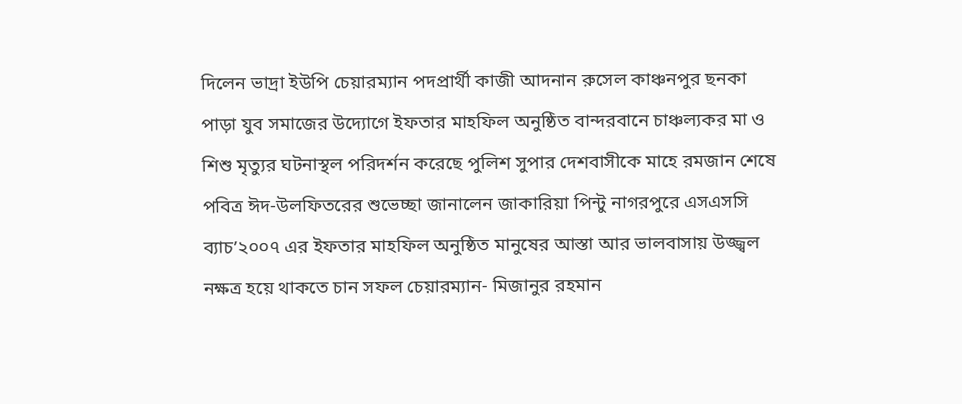দিলেন ভাদ্রা ইউপি চেয়ারম্যান পদপ্রার্থী কাজী আদনান রুসেল কাঞ্চনপুর ছনকা পাড়া যুব সমাজের উদ্যোগে ইফতার মাহফিল অনুষ্ঠিত বান্দরবানে চাঞ্চল্যকর মা ও শিশু মৃত্যুর ঘটনাস্থল পরিদর্শন করেছে পুলিশ সুপার দেশবাসীকে মাহে রমজান শেষে পবিত্র ঈদ-উলফিতরের শুভেচ্ছা জানালেন জাকারিয়া পিন্টু নাগরপুরে এসএসসি ব্যাচ’২০০৭ এর ইফতার মাহফিল অনুষ্ঠিত মানুষের আস্তা আর ভালবাসায় উজ্জ্বল নক্ষত্র হয়ে থাকতে চান সফল চেয়ারম্যান- মিজানুর রহমান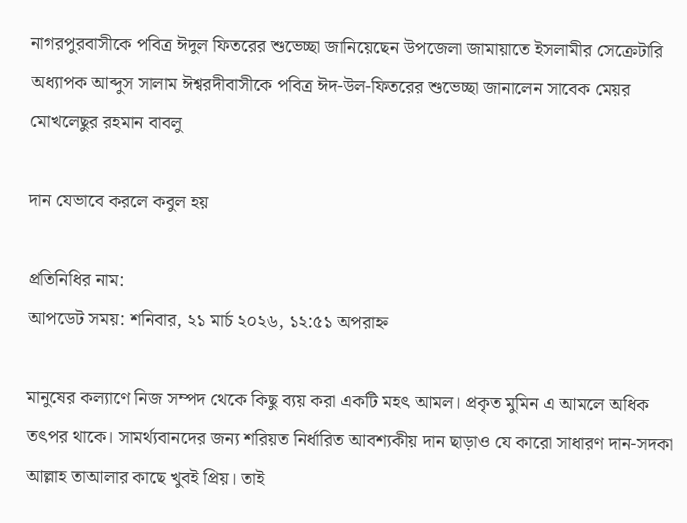নাগরপুরবাসীকে পবিত্র ঈদুল ফিতরের শুভেচ্ছা জানিয়েছেন উপজেলা জামায়াতে ইসলামীর সেক্রেটারি অধ্যাপক আব্দুস সালাম ঈশ্বরদীবাসীকে পবিত্র ঈদ-উল-ফিতরের শুভেচ্ছা জানালেন সাবেক মেয়র মোখলেছুর রহমান বাবলু

দান যেভাবে করলে কবুল হয়

প্রতিনিধির নাম:
আপডেট সময়: শনিবার, ২১ মার্চ ২০২৬, ১২:৫১ অপরাহ্ন

মানুষের কল্যাণে নিজ সম্পদ থেকে কিছু ব্যয় করা একটি মহৎ আমল। প্রকৃত মুমিন এ আমলে অধিক তৎপর থাকে। সামর্থ্যবানদের জন্য শরিয়ত নির্ধারিত আবশ্যকীয় দান ছাড়াও যে কারো সাধারণ দান-সদকা আল্লাহ তাআলার কাছে খুবই প্রিয়। তাই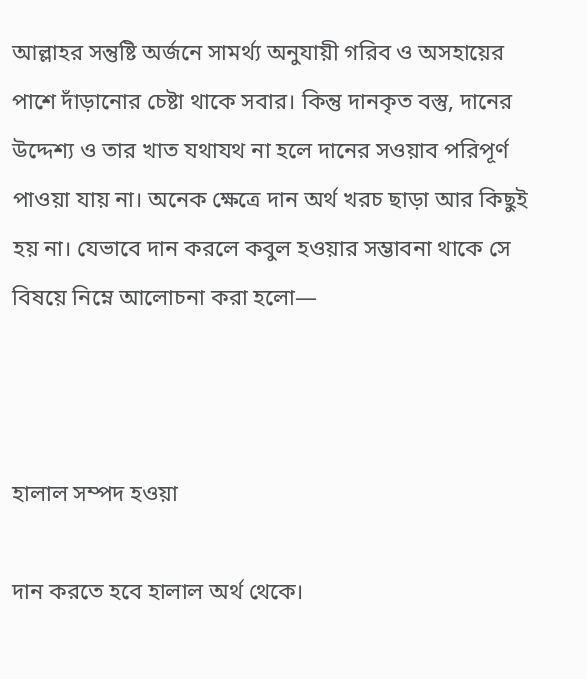আল্লাহর সন্তুষ্টি অর্জনে সামর্থ্য অনুযায়ী গরিব ও অসহায়ের পাশে দাঁড়ানোর চেষ্টা থাকে সবার। কিন্তু দানকৃত বস্তু, দানের উদ্দেশ্য ও তার খাত যথাযথ না হলে দানের সওয়াব পরিপূর্ণ পাওয়া যায় না। অনেক ক্ষেত্রে দান অর্থ খরচ ছাড়া আর কিছুই হয় না। যেভাবে দান করলে কবুল হওয়ার সম্ভাবনা থাকে সে বিষয়ে নিম্নে আলোচনা করা হলো—



হালাল সম্পদ হওয়া

দান করতে হবে হালাল অর্থ থেকে।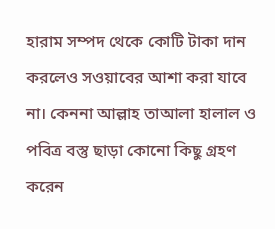হারাম সম্পদ থেকে কোটি টাকা দান করলেও সওয়াবের আশা করা যাবে না। কেননা আল্লাহ তাআলা হালাল ও পবিত্র বস্তু ছাড়া কোনো কিছু গ্রহণ করেন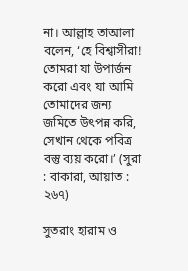না। আল্লাহ তাআলা বলেন, ‘হে বিশ্বাসীরা! তোমরা যা উপার্জন করো এবং যা আমি তোমাদের জন্য জমিতে উৎপন্ন করি, সেখান থেকে পবিত্র বস্তু ব্যয় করো।’ (সুরা : বাকারা, আয়াত : ২৬৭)

সুতরাং হারাম ও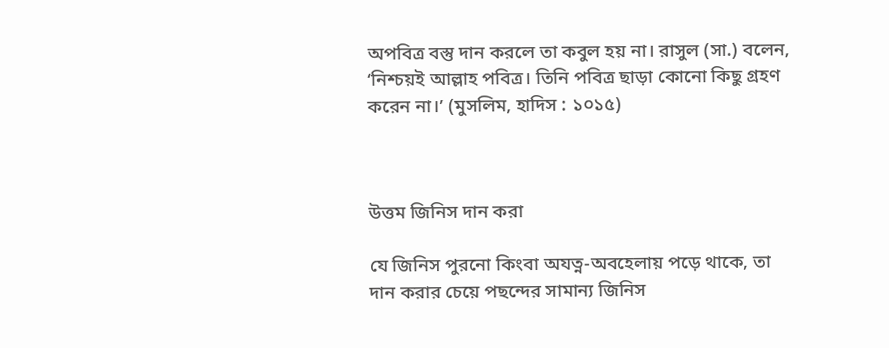অপবিত্র বস্তু দান করলে তা কবুল হয় না। রাসুল (সা.) বলেন, ‘নিশ্চয়ই আল্লাহ পবিত্র। তিনি পবিত্র ছাড়া কোনো কিছু গ্রহণ করেন না।’ (মুসলিম, হাদিস : ১০১৫)



উত্তম জিনিস দান করা

যে জিনিস পুরনো কিংবা অযত্ন-অবহেলায় পড়ে থাকে, তা দান করার চেয়ে পছন্দের সামান্য জিনিস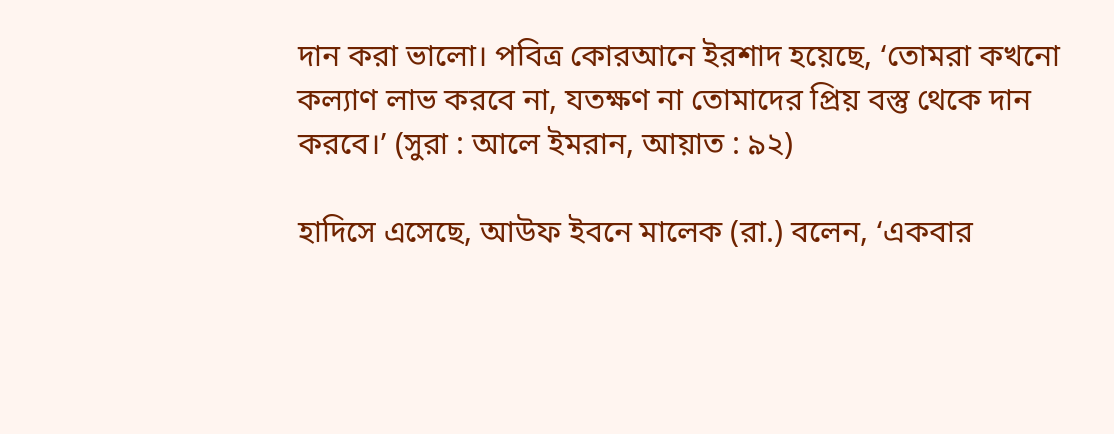দান করা ভালো। পবিত্র কোরআনে ইরশাদ হয়েছে, ‘তোমরা কখনো কল্যাণ লাভ করবে না, যতক্ষণ না তোমাদের প্রিয় বস্তু থেকে দান করবে।’ (সুরা : আলে ইমরান, আয়াত : ৯২)

হাদিসে এসেছে, আউফ ইবনে মালেক (রা.) বলেন, ‘একবার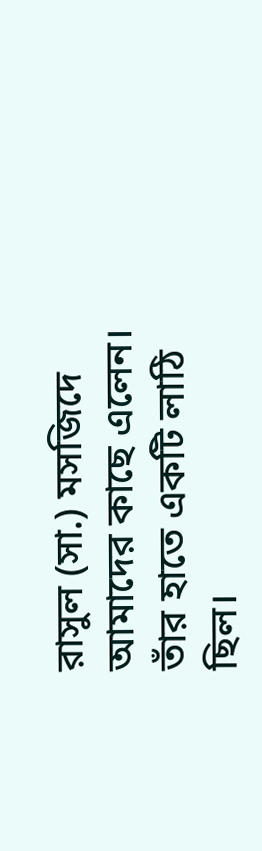রাসুল (সা.) মসজিদে আমাদের কাছে এলেন। তাঁর হাতে একটি লাঠি ছিল।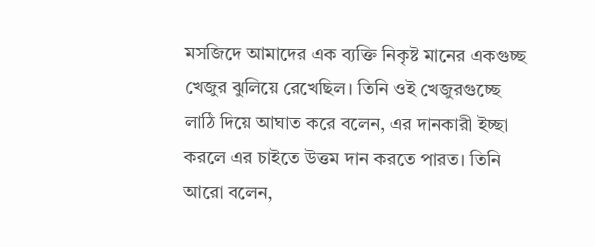মসজিদে আমাদের এক ব্যক্তি নিকৃষ্ট মানের একগুচ্ছ খেজুর ঝুলিয়ে রেখেছিল। তিনি ওই খেজুরগুচ্ছে লাঠি দিয়ে আঘাত করে বলেন, এর দানকারী ইচ্ছা করলে এর চাইতে উত্তম দান করতে পারত। তিনি আরো বলেন,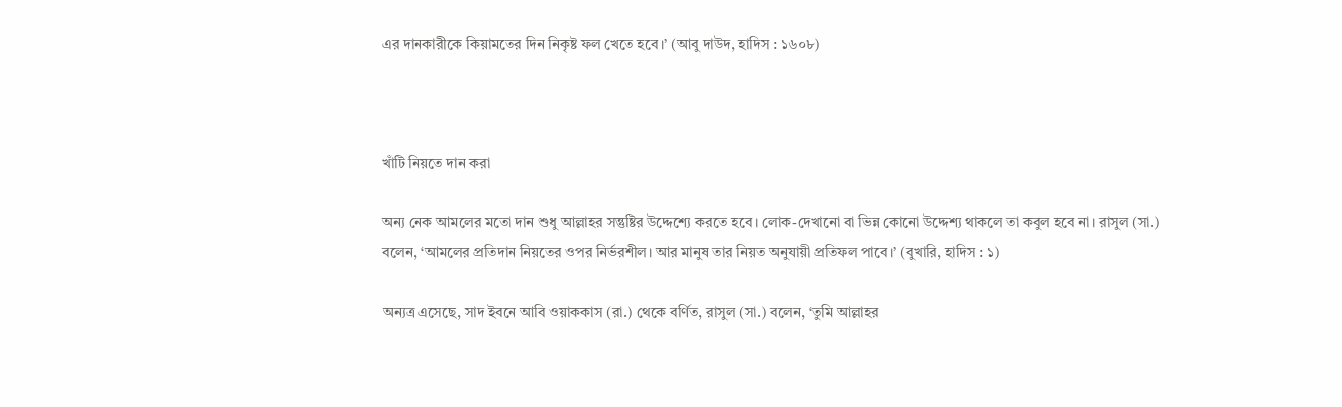এর দানকারীকে কিয়ামতের দিন নিকৃষ্ট ফল খেতে হবে।’ (আবু দাউদ, হাদিস : ১৬০৮)



খাঁটি নিয়তে দান করা

অন্য নেক আমলের মতো দান শুধু আল্লাহর সন্তুষ্টির উদ্দেশ্যে করতে হবে। লোক-দেখানো বা ভিন্ন কোনো উদ্দেশ্য থাকলে তা কবুল হবে না। রাসুল (সা.) বলেন, ‘আমলের প্রতিদান নিয়তের ওপর নির্ভরশীল। আর মানুষ তার নিয়ত অনুযায়ী প্রতিফল পাবে।’ (বুখারি, হাদিস : ১)

অন্যত্র এসেছে, সাদ ইবনে আবি ওয়াককাস (রা.) থেকে বর্ণিত, রাসুল (সা.) বলেন, ‘তুমি আল্লাহর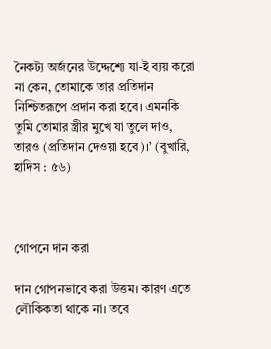নৈকট্য অর্জনের উদ্দেশ্যে যা-ই ব্যয় করো না কেন, তোমাকে তার প্রতিদান নিশ্চিতরূপে প্রদান করা হবে। এমনকি তুমি তোমার স্ত্রীর মুখে যা তুলে দাও, তারও (প্রতিদান দেওয়া হবে)।’ (বুখারি, হাদিস : ৫৬)



গোপনে দান করা

দান গোপনভাবে করা উত্তম। কারণ এতে লৌকিকতা থাকে না। তবে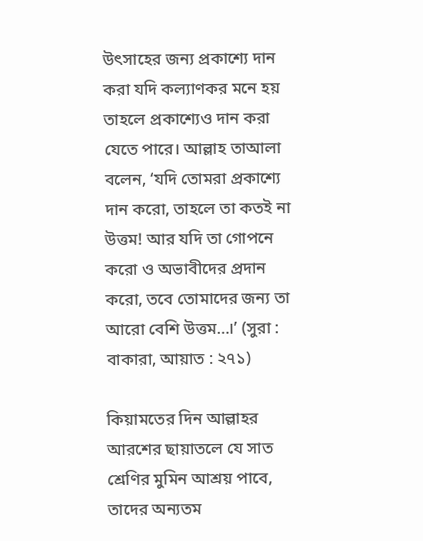উৎসাহের জন্য প্রকাশ্যে দান করা যদি কল্যাণকর মনে হয় তাহলে প্রকাশ্যেও দান করা যেতে পারে। আল্লাহ তাআলা বলেন, ‘যদি তোমরা প্রকাশ্যে দান করো, তাহলে তা কতই না উত্তম! আর যদি তা গোপনে করো ও অভাবীদের প্রদান করো, তবে তোমাদের জন্য তা আরো বেশি উত্তম…।’ (সুরা : বাকারা, আয়াত : ২৭১)

কিয়ামতের দিন আল্লাহর আরশের ছায়াতলে যে সাত শ্রেণির মুমিন আশ্রয় পাবে, তাদের অন্যতম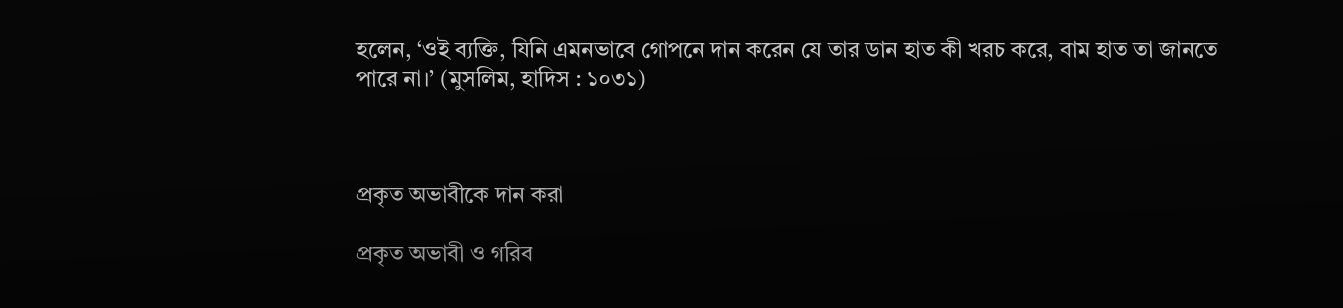হলেন, ‘ওই ব্যক্তি, যিনি এমনভাবে গোপনে দান করেন যে তার ডান হাত কী খরচ করে, বাম হাত তা জানতে পারে না।’ (মুসলিম, হাদিস : ১০৩১)



প্রকৃত অভাবীকে দান করা

প্রকৃত অভাবী ও গরিব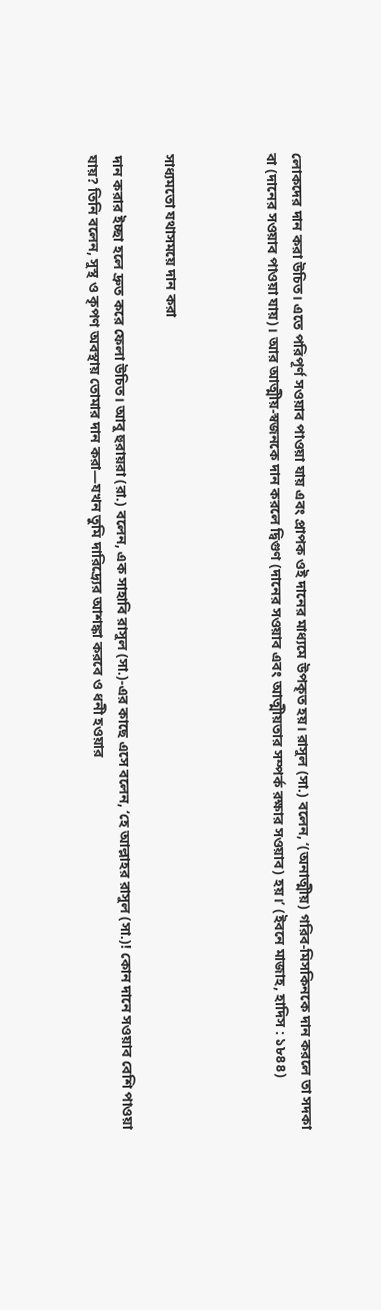লোকদের দান করা উচিত। এতে পরিপূর্ণ সওয়াব পাওয়া যায় এবং প্রাপক ওই দানের মাধ্যমে উপকৃত হয়। রাসুল (সা.) বলেন, ‘(অনাত্মীয়) গরিব-মিসকিনকে দান করলে তা সদকা বা (দানের সওয়াব পাওয়া যায়)। আর আত্মীয়-স্বজনকে দান করলে দ্বিগুণ (দানের সওয়াব এবং আত্মীয়তার সম্পর্ক রক্ষার সওয়াব) হয়।’ (ইবনে মাজাহ, হাদিস : ১৮৪৪)



সাধ্যমতো যথাসময়ে দান করা

দান করার ইচ্ছা হলে দ্রুত করে ফেলা উচিত। আবু হুরায়রা (রা.) বলেন, এক সাহাবি রাসুল (সা.)-এর কাছে এসে বলেন, ‘হে আল্লাহর রাসুল (সা.)! কোন দানে সওয়াব বেশি পাওয়া যায়? তিনি বলেন, সুস্থ ও কৃপণ অবস্থায় তোমার দান করা—যখন তুমি দারিদ্র্যের আশঙ্কা করবে ও ধনী হওয়ার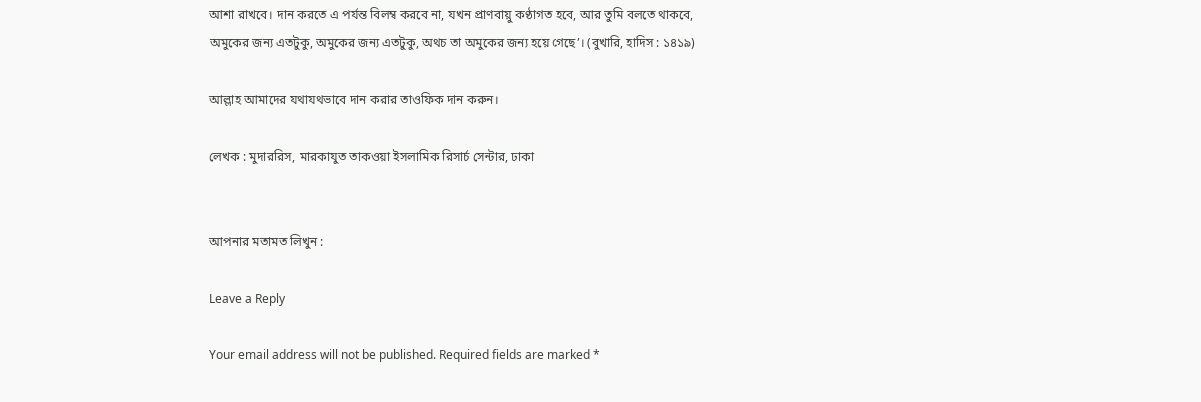আশা রাখবে। দান করতে এ পর্যন্ত বিলম্ব করবে না, যখন প্রাণবায়ু কণ্ঠাগত হবে, আর তুমি বলতে থাকবে, অমুকের জন্য এতটুকু, অমুকের জন্য এতটুকু, অথচ তা অমুকের জন্য হয়ে গেছে’। (বুখারি, হাদিস : ১৪১৯)

আল্লাহ আমাদের যথাযথভাবে দান করার তাওফিক দান করুন।

লেখক : মুদাররিস, মারকাযুত তাকওয়া ইসলামিক রিসার্চ সেন্টার, ঢাকা


আপনার মতামত লিখুন :

Leave a Reply

Your email address will not be published. Required fields are marked *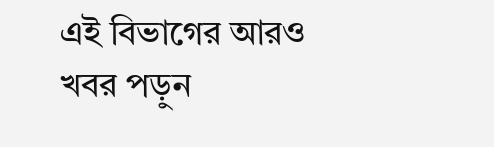এই বিভাগের আরও খবর পড়ুন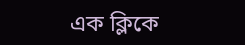এক ক্লিকে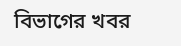বিভাগের খবর